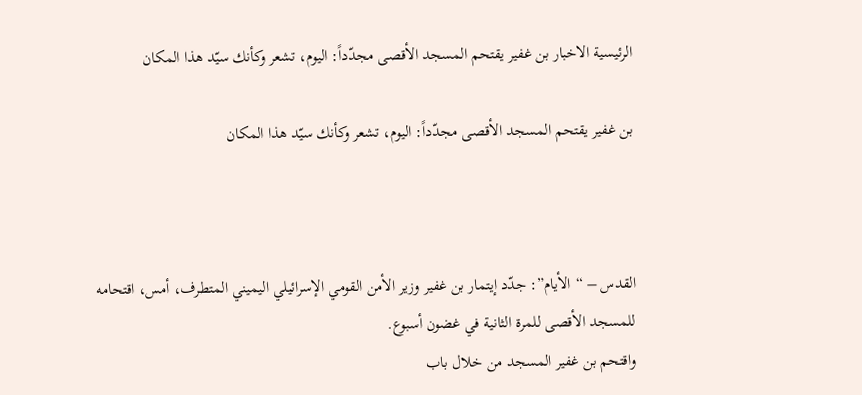الرئيسية الاخبار بن غفير يقتحم المسجد الأقصى مجدّداً: اليوم، تشعر وكأنك سيّد هذا المكان

بن غفير يقتحم المسجد الأقصى مجدّداً: اليوم، تشعر وكأنك سيّد هذا المكان



القدس – “الأيام”: جدّد إيتمار بن غفير وزير الأمن القومي الإسرائيلي اليميني المتطرف، أمس، اقتحامه للمسجد الأقصى للمرة الثانية في غضون أسبوع.
واقتحم بن غفير المسجد من خلال باب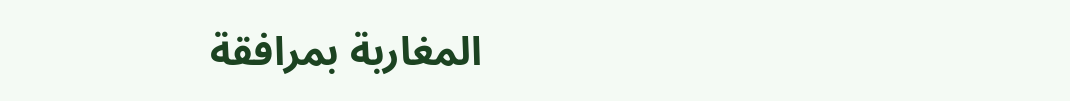المغاربة بمرافقة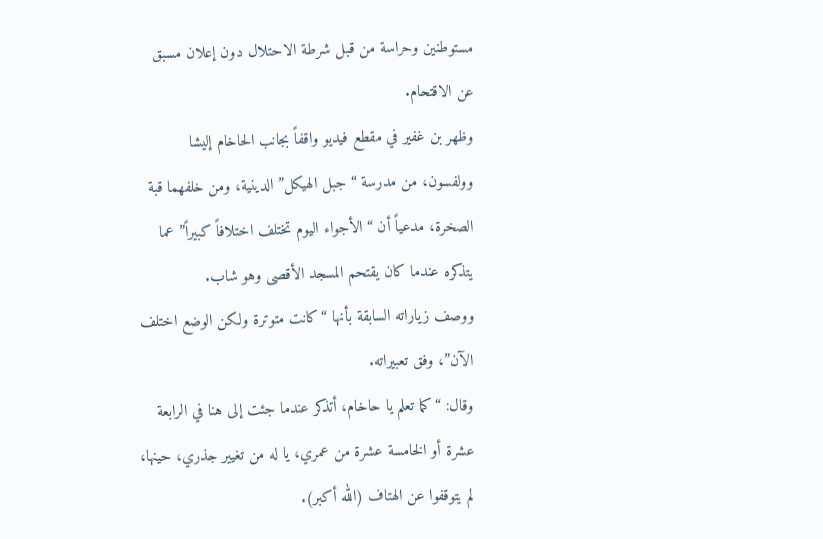مستوطنين وحراسة من قبل شرطة الاحتلال دون إعلان مسبق عن الاقتحام.
وظهر بن غفير في مقطع فيديو واقفاً بجانب الحاخام إليشا وولفسون، من مدرسة “جبل الهيكل” الدينية، ومن خلفهما قبة الصخرة، مدعياً أن “الأجواء اليوم تختلف اختلافاً كبيراً” عما يتذكره عندما كان يقتحم المسجد الأقصى وهو شاب.
ووصف زياراته السابقة بأنها “كانت متوترة ولكن الوضع اختلف الآن”، وفق تعبيراته.
وقال: “كما تعلم يا حاخام، أتذكر عندما جئت إلى هنا في الرابعة عشرة أو الخامسة عشرة من عمري، يا له من تغيير جذري، حينها، لم يتوقفوا عن الهتاف (الله أكبر).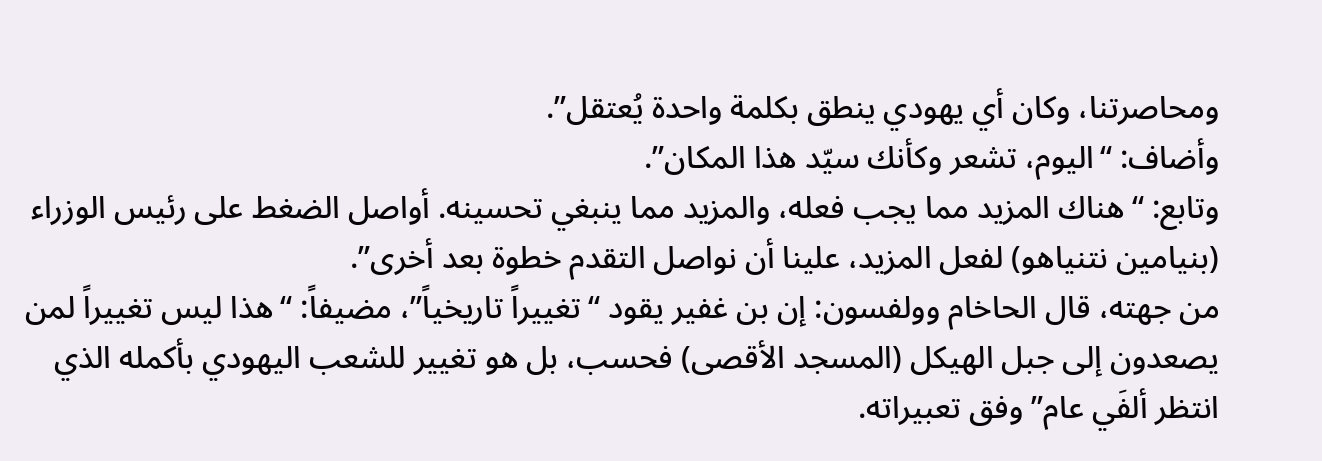ومحاصرتنا، وكان أي يهودي ينطق بكلمة واحدة يُعتقل”.
وأضاف: “اليوم، تشعر وكأنك سيّد هذا المكان”.
وتابع: “هناك المزيد مما يجب فعله، والمزيد مما ينبغي تحسينه. أواصل الضغط على رئيس الوزراء (بنيامين نتنياهو) لفعل المزيد، علينا أن نواصل التقدم خطوة بعد أخرى”.
من جهته، قال الحاخام وولفسون: إن بن غفير يقود “تغييراً تاريخياً”، مضيفاً: “هذا ليس تغييراً لمن يصعدون إلى جبل الهيكل (المسجد الأقصى) فحسب، بل هو تغيير للشعب اليهودي بأكمله الذي انتظر ألفَي عام” وفق تعبيراته.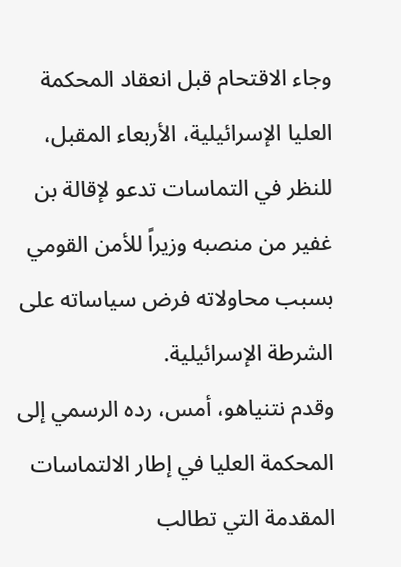وجاء الاقتحام قبل انعقاد المحكمة العليا الإسرائيلية، الأربعاء المقبل، للنظر في التماسات تدعو لإقالة بن غفير من منصبه وزيراً للأمن القومي بسبب محاولاته فرض سياساته على الشرطة الإسرائيلية.
وقدم نتنياهو، أمس، رده الرسمي إلى المحكمة العليا في إطار الالتماسات المقدمة التي تطالب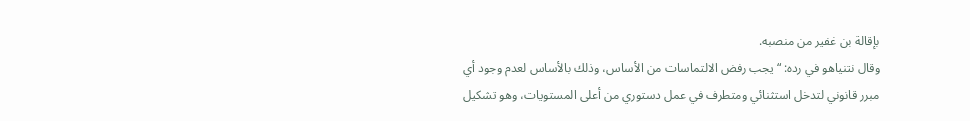بإقالة بن غفير من منصبه.
وقال نتنياهو في رده: “يجب رفض الالتماسات من الأساس، وذلك بالأساس لعدم وجود أي مبرر قانوني لتدخل استثنائي ومتطرف في عمل دستوري من أعلى المستويات، وهو تشكيل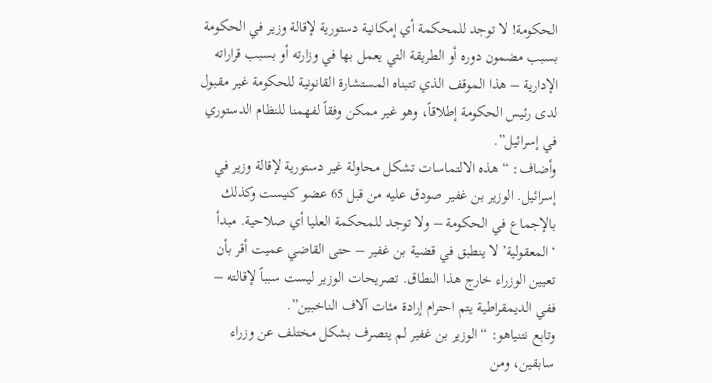الحكومة! لا توجد للمحكمة أي إمكانية دستورية لإقالة وزير في الحكومة بسبب مضمون دوره أو الطريقة التي يعمل بها في وزارته أو بسبب قراراته الإدارية – هذا الموقف الذي تتبناه المستشارة القانونية للحكومة غير مقبول لدى رئيس الحكومة إطلاقاً، وهو غير ممكن وفقاً لفهمنا للنظام الدستوري في إسرائيل”.
وأضاف: “هذه الالتماسات تشكل محاولة غير دستورية لإقالة وزير في إسرائيل. الوزير بن غفير صودق عليه من قبل 65 عضو كنيست وكذلك بالإجماع في الحكومة – ولا توجد للمحكمة العليا أي صلاحية. مبدأ ‘المعقولية’ لا ينطبق في قضية بن غفير – حتى القاضي عميت أقر بأن تعيين الوزراء خارج هذا النطاق. تصريحات الوزير ليست سبباً لإقالته – ففي الديمقراطية يتم احترام إرادة مئات آلاف الناخبين”.
وتابع نتنياهو: “الوزير بن غفير لم يتصرف بشكل مختلف عن وزراء سابقين، ومن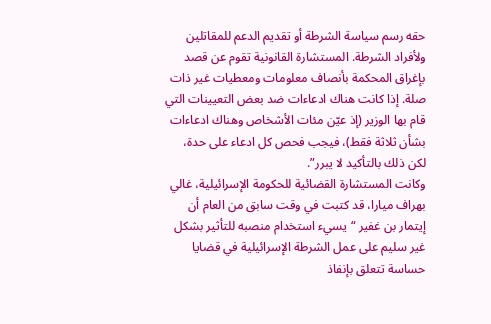حقه رسم سياسة الشرطة أو تقديم الدعم للمقاتلين ولأفراد الشرطة. المستشارة القانونية تقوم عن قصد بإغراق المحكمة بأنصاف معلومات ومعطيات غير ذات صلة. إذا كانت هناك ادعاءات ضد بعض التعيينات التي قام بها الوزير (إذ عيّن مئات الأشخاص وهناك ادعاءات بشأن ثلاثة فقط)، فيجب فحص كل ادعاء على حدة، لكن ذلك بالتأكيد لا يبرر”.
وكانت المستشارة القضائية للحكومة الإسرائيلية، غالي بهراف ميارا، قد كتبت في وقت سابق من العام أن إيتمار بن غفير “يسيء استخدام منصبه للتأثير بشكل غير سليم على عمل الشرطة الإسرائيلية في قضايا حساسة تتعلق بإنفاذ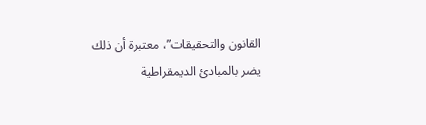القانون والتحقيقات”، معتبرة أن ذلك يضر بالمبادئ الديمقراطية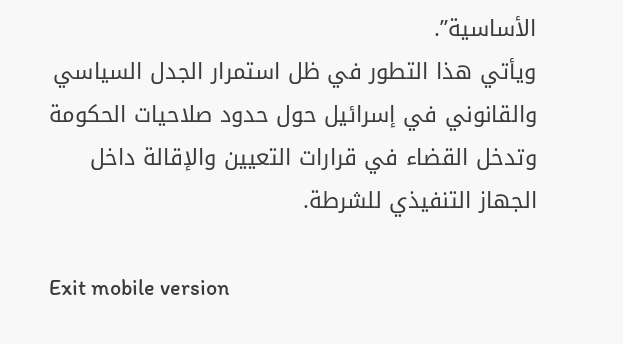الأساسية”.
ويأتي هذا التطور في ظل استمرار الجدل السياسي والقانوني في إسرائيل حول حدود صلاحيات الحكومة وتدخل القضاء في قرارات التعيين والإقالة داخل الجهاز التنفيذي للشرطة.

Exit mobile version